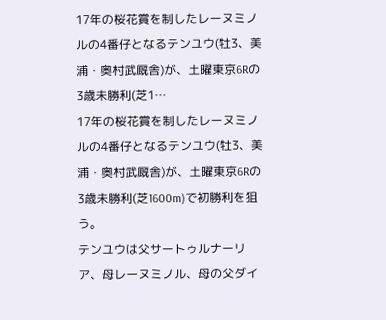17年の桜花賞を制したレーヌミノルの4番仔となるテンユウ(牡3、美浦・奥村武厩舎)が、土曜東京6Rの3歳未勝利(芝1…
17年の桜花賞を制したレーヌミノルの4番仔となるテンユウ(牡3、美浦・奥村武厩舎)が、土曜東京6Rの3歳未勝利(芝1600m)で初勝利を狙う。
テンユウは父サートゥルナーリア、母レーヌミノル、母の父ダイ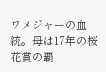ワメジャーの血統。母は17年の桜花賞の覇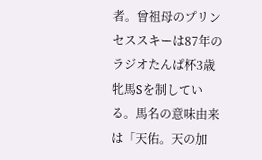者。曾祖母のプリンセススキーは87年のラジオたんぱ杯3歳牝馬Sを制している。馬名の意味由来は「天佑。天の加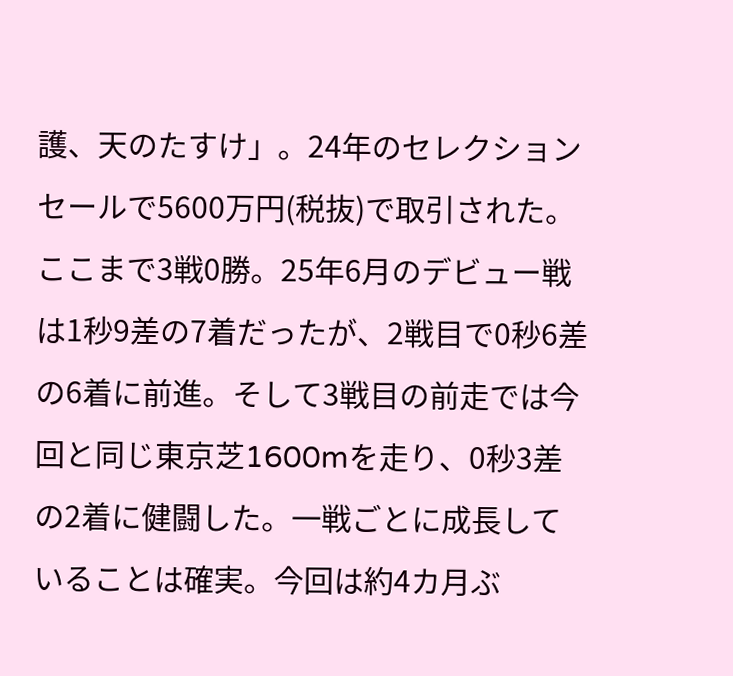護、天のたすけ」。24年のセレクションセールで5600万円(税抜)で取引された。
ここまで3戦0勝。25年6月のデビュー戦は1秒9差の7着だったが、2戦目で0秒6差の6着に前進。そして3戦目の前走では今回と同じ東京芝1600mを走り、0秒3差の2着に健闘した。一戦ごとに成長していることは確実。今回は約4カ月ぶ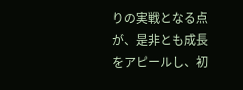りの実戦となる点が、是非とも成長をアピールし、初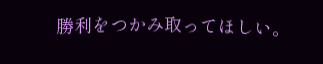勝利をつかみ取ってほしい。